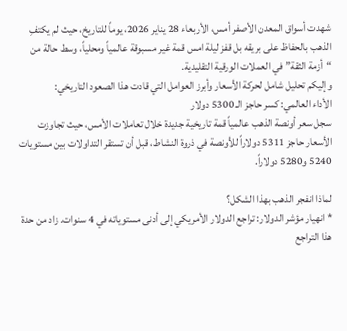شهدت أسواق المعدن الأصفر أمس، الأربعاء 28 يناير 2026، يوماً للتاريخ، حيث لم يكتفِ الذهب بالحفاظ على بريقه بل قفز ليلة امس قمة غير مسبوقة عالمياً ومحلياً، وسط حالة من “أزمة الثقة” في العملات الورقية التقليدية.
وإليكم تحليل شامل لحركة الأسعار وأبرز العوامل التي قادت هذا الصعود التاريخي:
الأداء العالمي: كسر حاجز الـ 5300 دولار
سجل سعر أونصة الذهب عالمياً قمة تاريخية جديدة خلال تعاملات الأمس، حيث تجاوزت الأسعار حاجز 5311 دولاراً للأونصة في ذروة النشاط، قبل أن تستقر التداولات بين مستويات 5240 و5280 دولاراً.

لماذا انفجر الذهب بهذا الشكل؟
* انهيار مؤشر الدولار: تراجع الدولار الأمريكي إلى أدنى مستوياته في 4 سنوات. زاد من حدة هذا التراجع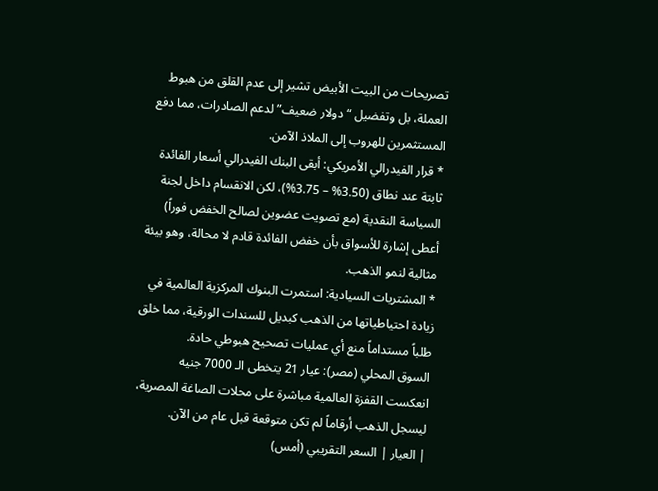تصريحات من البيت الأبيض تشير إلى عدم القلق من هبوط العملة، بل وتفضيل “دولار ضعيف” لدعم الصادرات، مما دفع المستثمرين للهروب إلى الملاذ الآمن.
* قرار الفيدرالي الأمريكي: أبقى البنك الفيدرالي أسعار الفائدة ثابتة عند نطاق (3.50% – 3.75%)، لكن الانقسام داخل لجنة السياسة النقدية (مع تصويت عضوين لصالح الخفض فوراً) أعطى إشارة للأسواق بأن خفض الفائدة قادم لا محالة، وهو بيئة مثالية لنمو الذهب.
* المشتريات السيادية: استمرت البنوك المركزية العالمية في زيادة احتياطياتها من الذهب كبديل للسندات الورقية، مما خلق طلباً مستداماً منع أي عمليات تصحيح هبوطي حادة.
السوق المحلي (مصر): عيار 21 يتخطى الـ 7000 جنيه
انعكست القفزة العالمية مباشرة على محلات الصاغة المصرية، ليسجل الذهب أرقاماً لم تكن متوقعة قبل عام من الآن.
| العيار | السعر التقريبي (أمس)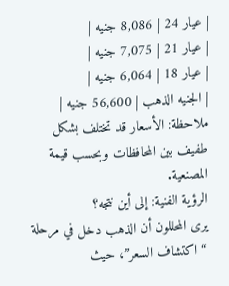| عيار 24 | 8,086 جنيه |
| عيار 21 | 7,075 جنيه |
| عيار 18 | 6,064 جنيه |
| الجنيه الذهب | 56,600 جنيه |
ملاحظة: الأسعار قد تختلف بشكل طفيف بين المحافظات وبحسب قيمة المصنعية.
الرؤية الفنية: إلى أين نتجه؟
يرى المحللون أن الذهب دخل في مرحلة “اكتشاف السعر”، حيث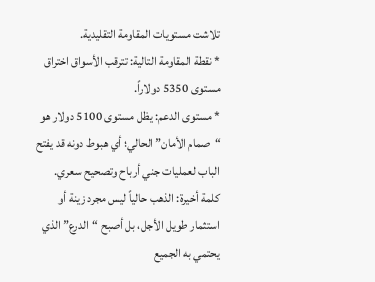تلاشت مستويات المقاومة التقليدية.
* نقطة المقاومة التالية: تترقب الأسواق اختراق مستوى 5350 دولاراً.
* مستوى الدعم: يظل مستوى 5100 دولار هو “صمام الأمان” الحالي؛ أي هبوط دونه قد يفتح الباب لعمليات جني أرباح وتصحيح سعري.
كلمة أخيرة: الذهب حالياً ليس مجرد زينة أو استثمار طويل الأجل، بل أصبح “الدرع” الذي يحتمي به الجميع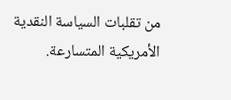من تقلبات السياسة النقدية الأمريكية المتسارعة.